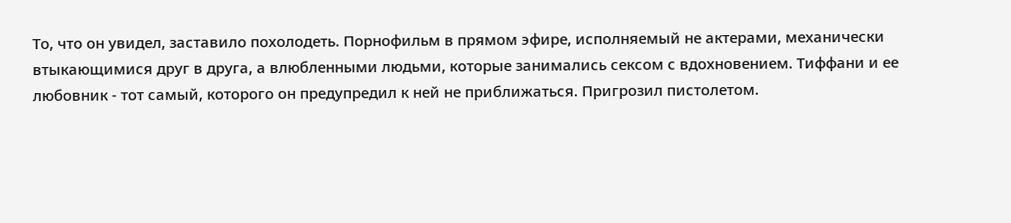То, что он увидел, заставило похолодеть. Порнофильм в прямом эфире, исполняемый не актерами, механически втыкающимися друг в друга, а влюбленными людьми, которые занимались сексом с вдохновением. Тиффани и ее любовник - тот самый, которого он предупредил к ней не приближаться. Пригрозил пистолетом.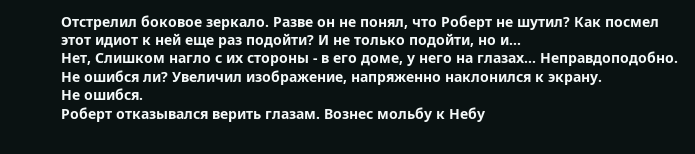Отстрелил боковое зеркало. Разве он не понял, что Роберт не шутил? Как посмел этот идиот к ней еще раз подойти? И не только подойти, но и...
Нет, Слишком нагло с их стороны - в его доме, у него на глазах... Неправдоподобно. Не ошибся ли? Увеличил изображение, напряженно наклонился к экрану.
Не ошибся.
Роберт отказывался верить глазам. Вознес мольбу к Небу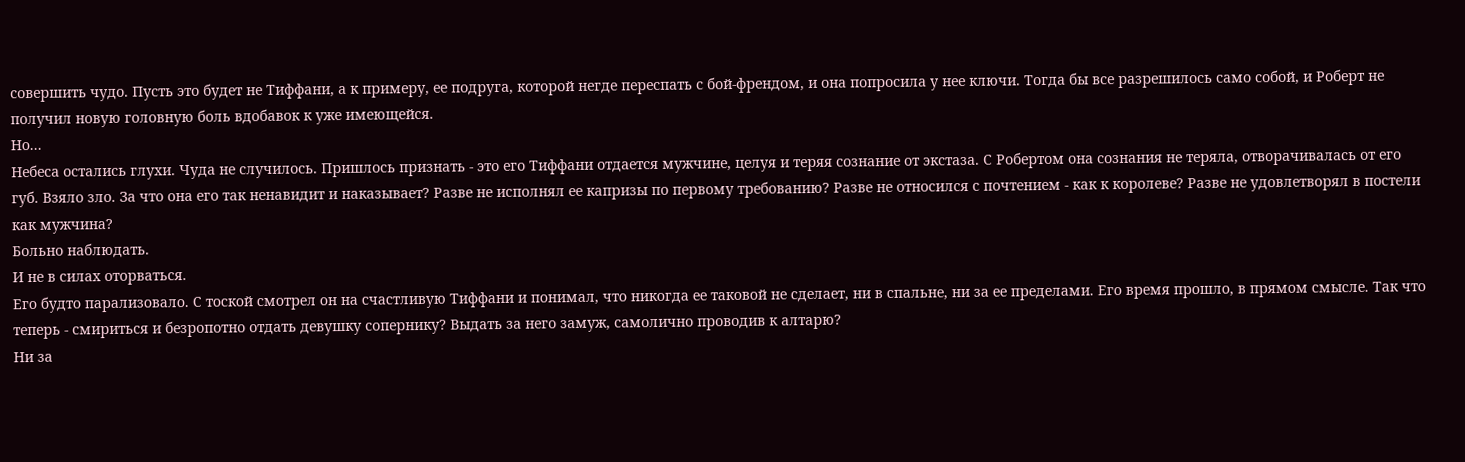совершить чудо. Пусть это будет не Тиффани, а к примеру, ее подруга, которой негде переспать с бой-френдом, и она попросила у нее ключи. Тогда бы все разрешилось само собой, и Роберт не получил новую головную боль вдобавок к уже имеющейся.
Но...
Небеса остались глухи. Чуда не случилось. Пришлось признать - это его Тиффани отдается мужчине, целуя и теряя сознание от экстаза. С Робертом она сознания не теряла, отворачивалась от его губ. Взяло зло. За что она его так ненавидит и наказывает? Разве не исполнял ее капризы по первому требованию? Разве не относился с почтением - как к королеве? Разве не удовлетворял в постели как мужчина?
Больно наблюдать.
И не в силах оторваться.
Его будто парализовало. С тоской смотрел он на счастливую Тиффани и понимал, что никогда ее таковой не сделает, ни в спальне, ни за ее пределами. Его время прошло, в прямом смысле. Так что теперь - смириться и безропотно отдать девушку сопернику? Выдать за него замуж, самолично проводив к алтарю?
Ни за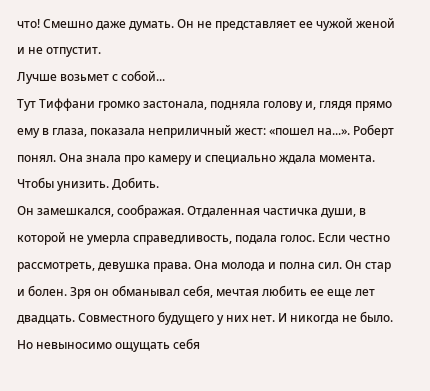что! Смешно даже думать. Он не представляет ее чужой женой и не отпустит.
Лучше возьмет с собой...
Тут Тиффани громко застонала, подняла голову и, глядя прямо ему в глаза, показала неприличный жест: «пошел на...». Роберт понял. Она знала про камеру и специально ждала момента. Чтобы унизить. Добить.
Он замешкался, соображая. Отдаленная частичка души, в которой не умерла справедливость, подала голос. Если честно рассмотреть, девушка права. Она молода и полна сил. Он стар и болен. Зря он обманывал себя, мечтая любить ее еще лет двадцать. Совместного будущего у них нет. И никогда не было.
Но невыносимо ощущать себя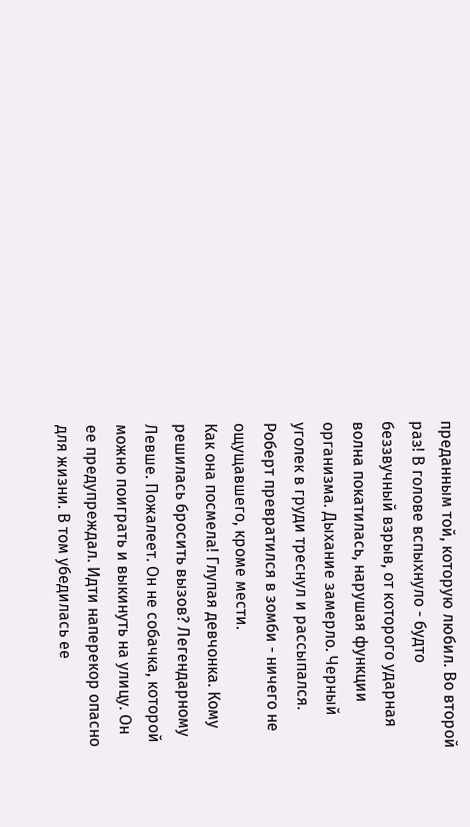преданным той, которую любил. Во второй раз! В голове вспыхнуло - будто беззвучный взрыв, от которого ударная волна покатилась, нарушая функции организма. Дыхание замерло. Черный уголек в груди треснул и рассыпался. Роберт превратился в зомби - ничего не ощущавшего, кроме мести.
Как она посмела! Глупая девчонка. Кому решилась бросить вызов? Легендарному Левше. Пожалеет. Он не собачка, которой можно поиграть и выкинуть на улицу. Он ее предупреждал. Идти наперекор опасно для жизни. В том убедилась ее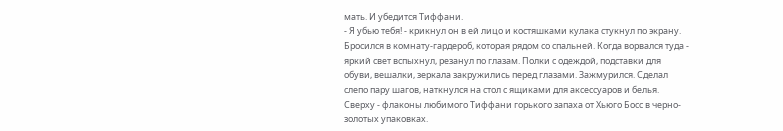мать. И убедится Тиффани.
- Я убью тебя! - крикнул он в ей лицо и костяшками кулака стукнул по экрану.
Бросился в комнату-гардероб, которая рядом со спальней. Когда ворвался туда - яркий свет вспыхнул, резанул по глазам. Полки с одеждой, подставки для обуви, вешалки, зеркала закружились перед глазами. Зажмурился. Сделал слепо пару шагов, наткнулся на стол с ящиками для аксессуаров и белья. Сверху - флаконы любимого Тиффани горького запаха от Хьюго Босс в черно-золотых упаковках.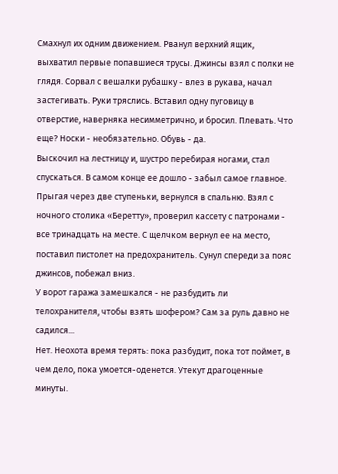Смахнул их одним движением. Рванул верхний ящик, выхватил первые попавшиеся трусы. Джинсы взял с полки не глядя. Сорвал с вешалки рубашку - влез в рукава, начал застегивать. Руки тряслись. Вставил одну пуговицу в отверстие, наверняка несимметрично, и бросил. Плевать. Что еще? Носки - необязательно. Обувь - да.
Выскочил на лестницу и, шустро перебирая ногами, стал спускаться. В самом конце ее дошло - забыл самое главное. Прыгая через две ступеньки, вернулся в спальню. Взял с ночного столика «Беретту», проверил кассету с патронами - все тринадцать на месте. С щелчком вернул ее на место, поставил пистолет на предохранитель. Сунул спереди за пояс джинсов, побежал вниз.
У ворот гаража замешкался - не разбудить ли телохранителя, чтобы взять шофером? Сам за руль давно не садился...
Нет. Неохота время терять: пока разбудит, пока тот поймет, в чем дело, пока умоется-оденется. Утекут драгоценные минуты.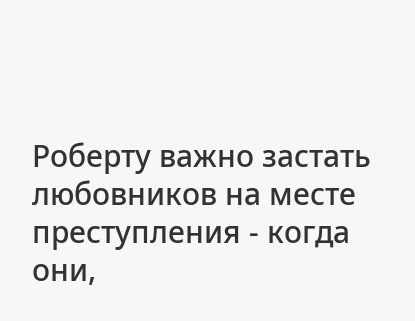Роберту важно застать любовников на месте преступления - когда они,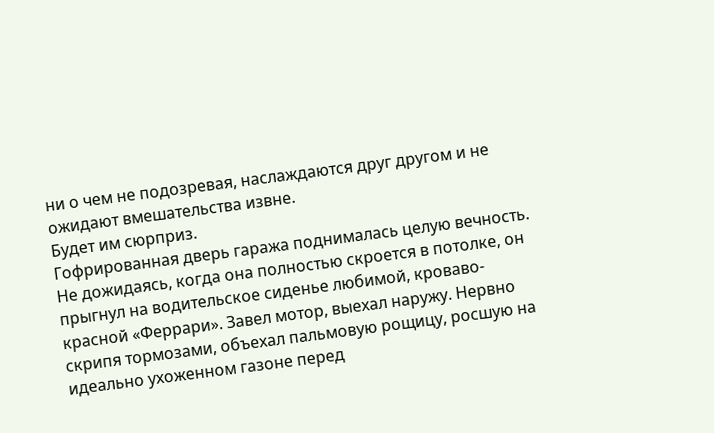ни о чем не подозревая, наслаждаются друг другом и не ожидают вмешательства извне.
Будет им сюрприз.
Гофрированная дверь гаража поднималась целую вечность. Не дожидаясь, когда она полностью скроется в потолке, он прыгнул на водительское сиденье любимой, кроваво-красной «Феррари». Завел мотор, выехал наружу. Нервно скрипя тормозами, объехал пальмовую рощицу, росшую на идеально ухоженном газоне перед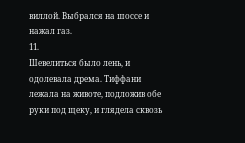виллой. Выбрался на шоссе и нажал газ.
11.
Шевелиться было лень, и одолевала дрема. Тиффани лежала на животе, подложив обе руки под щеку, и глядела сквозь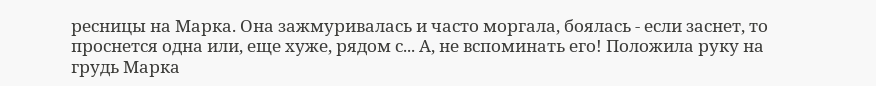ресницы на Марка. Она зажмуривалась и часто моргала, боялась - если заснет, то проснется одна или, еще хуже, рядом с... А, не вспоминать его! Положила руку на грудь Марка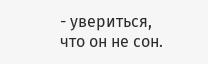- увериться, что он не сон.